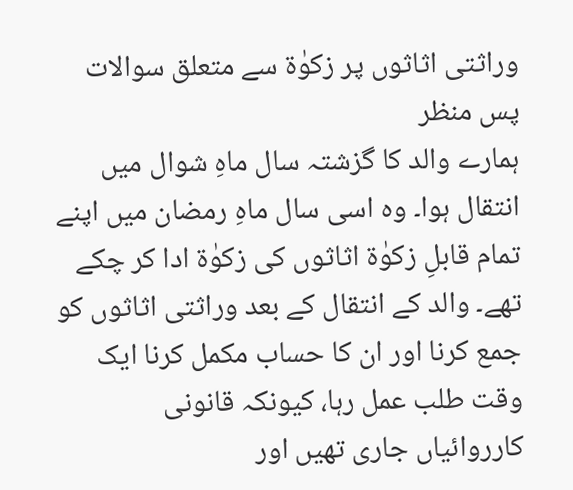وراثتی اثاثوں پر زکوٰۃ سے متعلق سوالات
پس منظر
ہمارے والد کا گزشتہ سال ماہِ شوال میں انتقال ہوا۔ وہ اسی سال ماہِ رمضان میں اپنے تمام قابلِ زکوٰۃ اثاثوں کی زکوٰۃ ادا کر چکے تھے۔ والد کے انتقال کے بعد وراثتی اثاثوں کو جمع کرنا اور ان کا حساب مکمل کرنا ایک وقت طلب عمل رہا، کیونکہ قانونی کارروائیاں جاری تھیں اور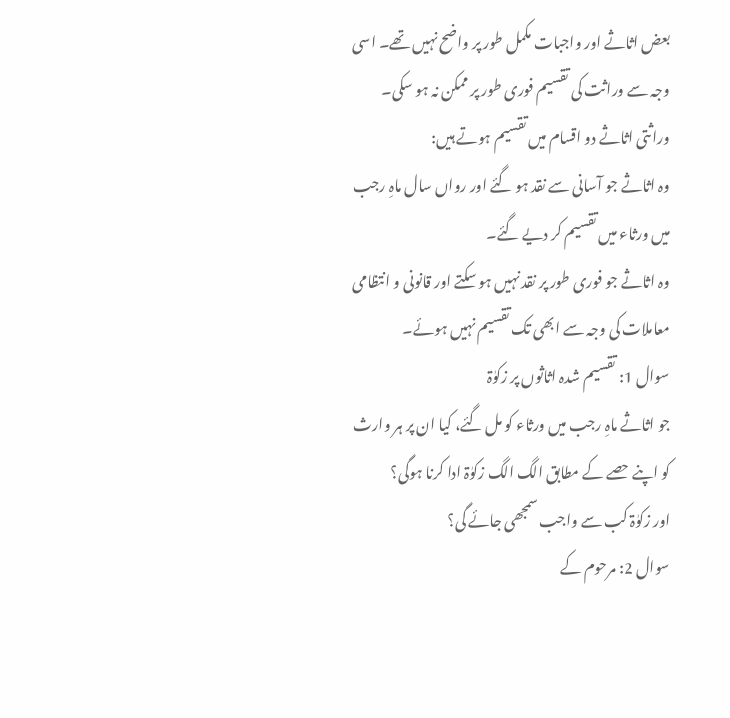بعض اثاثے اور واجبات مکمل طور پر واضح نہیں تھے۔ اسی وجہ سے وراثت کی تقسیم فوری طور پر ممکن نہ ہو سکی۔
وراثتی اثاثے دو اقسام میں تقسیم ہوتے ہیں:
وہ اثاثے جو آسانی سے نقد ہو گئے اور رواں سال ماہِ رجب میں ورثاء میں تقسیم کر دیے گئے۔
وہ اثاثے جو فوری طور پر نقد نہیں ہو سکتے اور قانونی و انتظامی معاملات کی وجہ سے ابھی تک تقسیم نہیں ہوئے۔
سوال 1: تقسیم شدہ اثاثوں پر زکوٰۃ
جو اثاثے ماہِ رجب میں ورثاء کو مل گئے، کیا ان پر ہر وارث کو اپنے حصے کے مطابق الگ الگ زکوٰۃ ادا کرنا ہوگی؟
اور زکوٰۃ کب سے واجب سمجھی جائے گی؟
سوال 2: مرحوم کے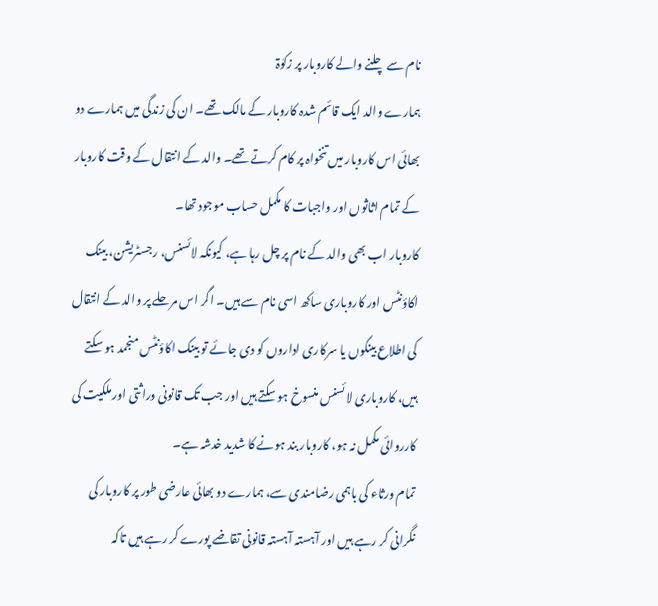نام سے چلنے والے کاروبار پر زکوٰۃ
ہمارے والد ایک قائم شدہ کاروبار کے مالک تھے۔ ان کی زندگی میں ہمارے دو بھائی اس کاروبار میں تنخواہ پر کام کرتے تھے۔ والد کے انتقال کے وقت کاروبار کے تمام اثاثوں اور واجبات کا مکمل حساب موجود تھا۔
کاروبار اب بھی والد کے نام پر چل رہا ہے، کیونکہ لائسنس، رجسٹریشن، بینک اکاؤنٹس اور کاروباری ساکھ اسی نام سے ہیں۔ اگر اس مرحلے پر والد کے انتقال کی اطلاع بینکوں یا سرکاری اداروں کو دی جائے تو بینک اکاؤنٹس منجمد ہو سکتے ہیں، کاروباری لائسنس منسوخ ہو سکتے ہیں اور جب تک قانونی وراثتی اور ملکیت کی کارروائی مکمل نہ ہو، کاروبار بند ہونے کا شدید خدشہ ہے۔
تمام ورثاء کی باہمی رضامندی سے، ہمارے دو بھائی عارضی طور پر کاروبار کی نگرانی کر رہے ہیں اور آہستہ آہستہ قانونی تقاضے پورے کر رہے ہیں تاکہ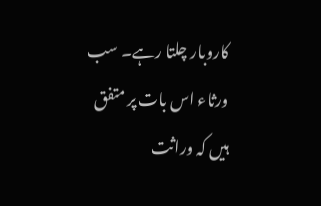کاروبار چلتا رہے۔ سب ورثاء اس بات پر متفق ہیں کہ وراثت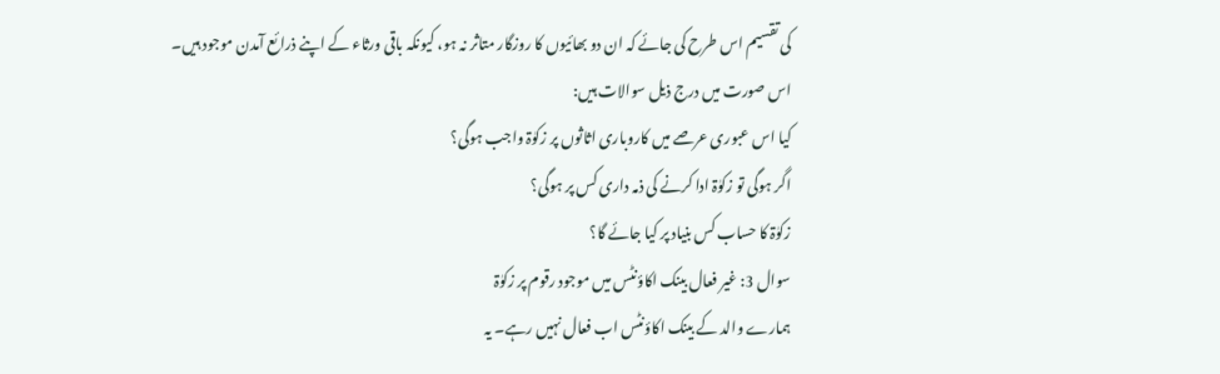کی تقسیم اس طرح کی جائے کہ ان دو بھائیوں کا روزگار متاثر نہ ہو، کیونکہ باقی ورثاء کے اپنے ذرائع آمدن موجود ہیں۔
اس صورت میں درج ذیل سوالات ہیں:
کیا اس عبوری عرصے میں کاروباری اثاثوں پر زکوٰۃ واجب ہوگی؟
اگر ہوگی تو زکوٰۃ ادا کرنے کی ذمہ داری کس پر ہوگی؟
زکوٰۃ کا حساب کس بنیاد پر کیا جائے گا؟
سوال 3: غیر فعال بینک اکاؤنٹس میں موجود رقوم پر زکوٰۃ
ہمارے والد کے بینک اکاؤنٹس اب فعال نہیں رہے۔ یہ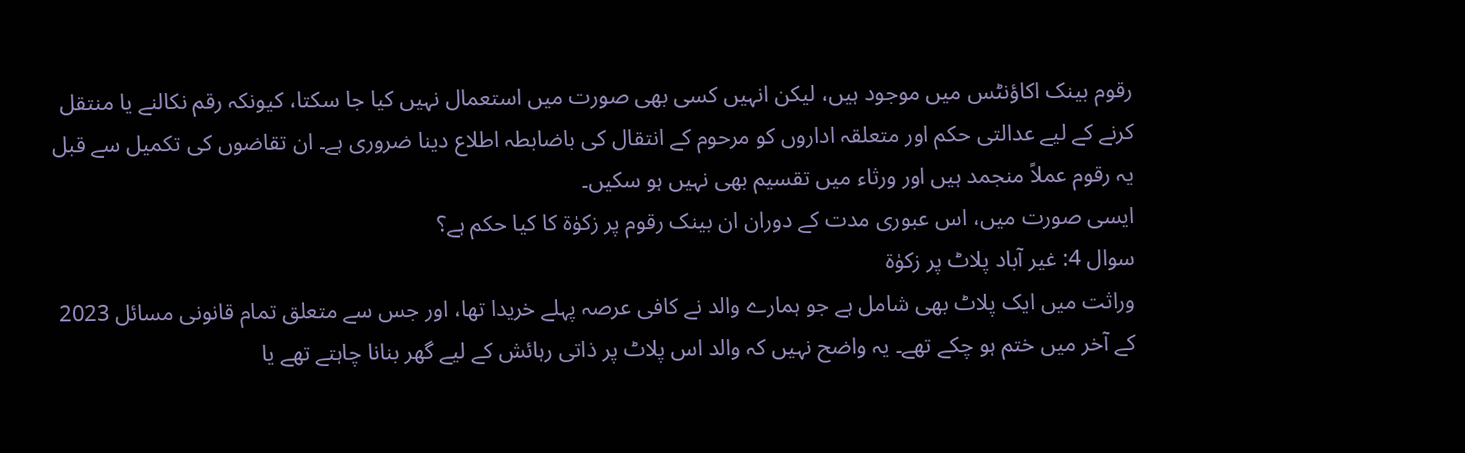رقوم بینک اکاؤنٹس میں موجود ہیں، لیکن انہیں کسی بھی صورت میں استعمال نہیں کیا جا سکتا، کیونکہ رقم نکالنے یا منتقل کرنے کے لیے عدالتی حکم اور متعلقہ اداروں کو مرحوم کے انتقال کی باضابطہ اطلاع دینا ضروری ہے۔ ان تقاضوں کی تکمیل سے قبل یہ رقوم عملاً منجمد ہیں اور ورثاء میں تقسیم بھی نہیں ہو سکیں۔
ایسی صورت میں، اس عبوری مدت کے دوران ان بینک رقوم پر زکوٰۃ کا کیا حکم ہے؟
سوال 4: غیر آباد پلاٹ پر زکوٰۃ
وراثت میں ایک پلاٹ بھی شامل ہے جو ہمارے والد نے کافی عرصہ پہلے خریدا تھا، اور جس سے متعلق تمام قانونی مسائل 2023 کے آخر میں ختم ہو چکے تھے۔ یہ واضح نہیں کہ والد اس پلاٹ پر ذاتی رہائش کے لیے گھر بنانا چاہتے تھے یا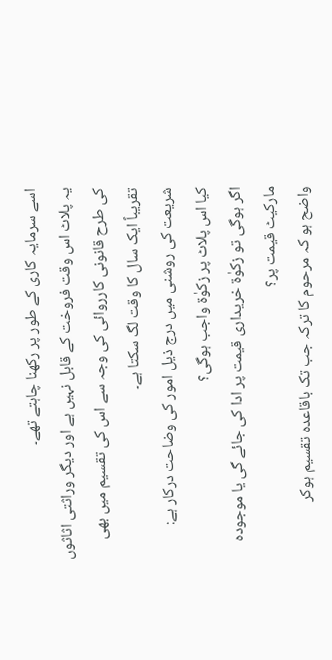اسے سرمایہ کاری کے طور پر رکھنا چاہتے تھے۔
یہ پلاٹ اس وقت فروخت کے قابل نہیں ہے اور دیگر وراثتی اثاثوں کی طرح قانونی کارروائی کی وجہ سے اس کی تقسیم میں بھی تقریباً ایک سال کا وقت لگ سکتا ہے۔
شریعت کی روشنی میں درج ذیل امور کی وضاحت درکار ہے:
کیا اس پلاٹ پر زکوٰۃ واجب ہوگی؟
اگر ہوگی تو زکوٰۃ خریداری قیمت پر ادا کی جائے گی یا موجودہ مارکیٹ قیمت پر؟
واضح ہو کہ مرحوم کا ترکہ جب تک باقاعدہ تقسیم ہوکر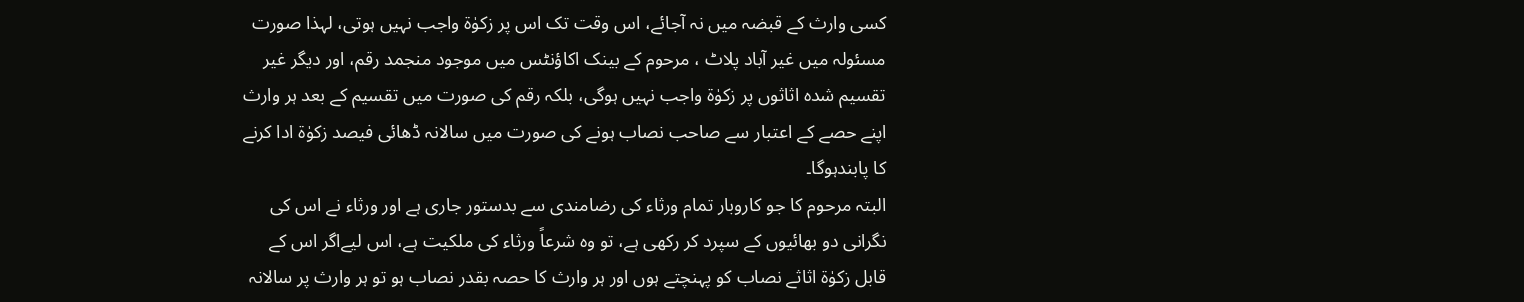کسی وارث کے قبضہ میں نہ آجائے، اس وقت تک اس پر زکوٰۃ واجب نہیں ہوتی، لہذا صورت مسئولہ میں غیر آباد پلاٹ ، مرحوم کے بینک اکاؤنٹس میں موجود منجمد رقم، اور دیگر غیر تقسیم شدہ اثاثوں پر زکوٰۃ واجب نہیں ہوگی، بلکہ رقم کی صورت میں تقسیم کے بعد ہر وارث اپنے حصے کے اعتبار سے صاحب نصاب ہونے کی صورت میں سالانہ ڈھائی فیصد زکوٰۃ ادا کرنے کا پابندہوگا۔
البتہ مرحوم کا جو کاروبار تمام ورثاء کی رضامندی سے بدستور جاری ہے اور ورثاء نے اس کی نگرانی دو بھائیوں کے سپرد کر رکھی ہے، تو وہ شرعاً ورثاء کی ملکیت ہے، اس لیےاگر اس کے قابل زکوٰۃ اثاثے نصاب کو پہنچتے ہوں اور ہر وارث کا حصہ بقدر نصاب ہو تو ہر وارث پر سالانہ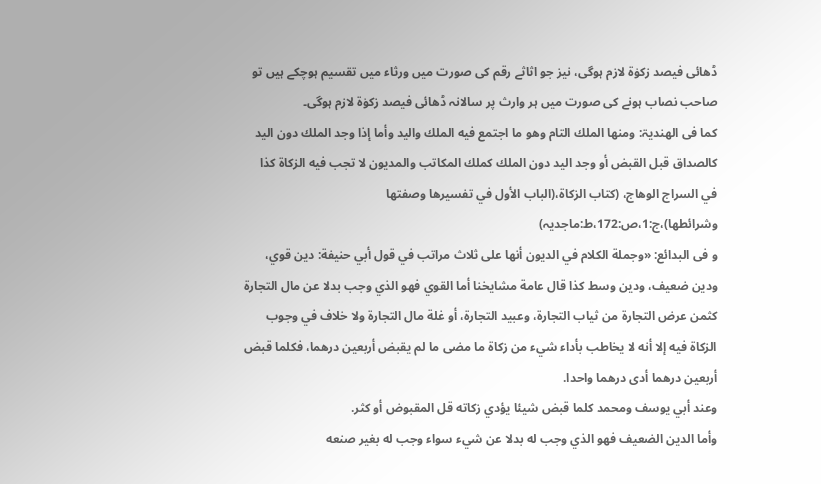ڈھائی فیصد زکوٰۃ لازم ہوگی، نیز جو اثاثے رقم کی صورت میں ورثاء میں تقسیم ہوچکے ہیں تو صاحب نصاب ہونے کی صورت میں ہر وارث پر سالانہ ڈھائی فیصد زکوٰۃ لازم ہوگی۔
کما فی الھندیۃ: ومنها الملك التام وهو ما اجتمع فيه الملك واليد وأما إذا وجد الملك دون اليد كالصداق قبل القبض أو وجد اليد دون الملك كملك المكاتب والمديون لا تجب فيه الزكاة كذا في السراج الوهاج، (کتاب الزکاۃ،(الباب الأول في تفسيرها وصفتها وشرائطها)،ج:1،ص:172،ط:ماجدیہ)
و فی البدائع: «وجملة الكلام في الديون أنها على ثلاث مراتب في قول أبي حنيفة: دين قوي، ودين ضعيف، ودين وسط كذا قال عامة مشايخنا أما القوي فهو الذي وجب بدلا عن مال التجارة كثمن عرض التجارة من ثياب التجارة، وعبيد التجارة، أو غلة مال التجارة ولا خلاف في وجوب الزكاة فيه إلا أنه لا يخاطب بأداء شيء من زكاة ما مضى ما لم يقبض أربعين درهما، فكلما قبض أربعين درهما أدى درهما واحدا.
وعند أبي يوسف ومحمد كلما قبض شيئا يؤدي زكاته قل المقبوض أو كثر.
وأما الدين الضعيف فهو الذي وجب له بدلا عن شيء سواء وجب له بغير صنعه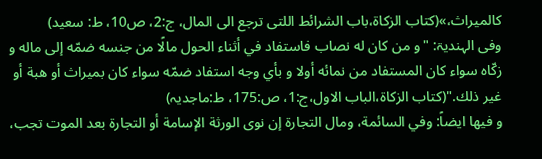كالميراث،»(کتاب الزکاۃ،باب الشرائط اللتی ترجع الی المال، ج:2، ص10، ط: سعید)
وفی الہندیۃ: "و من كان له نصاب فاستفاد في أثناء الحول مالًا من جنسه ضمّه إلی ماله و زکّاه سواء کان المستفاد من نمائه أولا و بأي وجه استفاد ضمّه سواء كان بمیراث أو هبة أو غیر ذلك."(کتاب الزکاۃ،الباب الاول،ج:1، ص:175، ط:ماجدیہ)
و فیھا ایضاً: وفي السائمة، ومال التجارة إن نوى الورثة الإسامة أو التجارة بعد الموت تجب،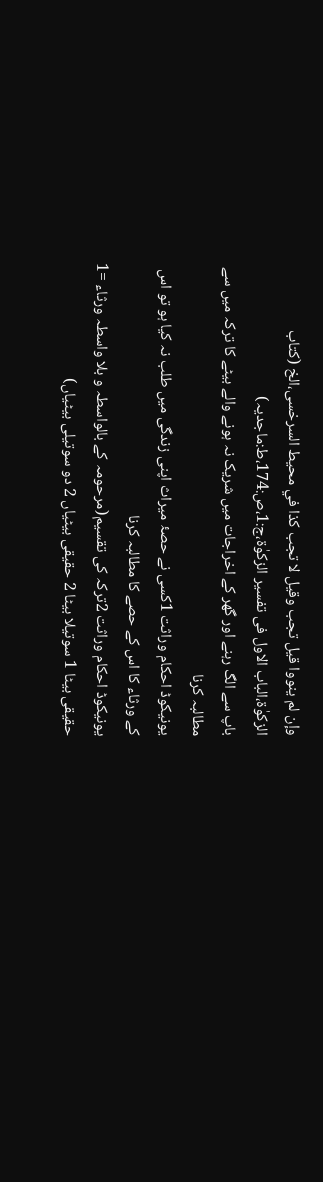وإن لم ينووا قيل تجب وقيل لا تجب كذا في محيط السرخسی،الخ (کتاب الزکوٰۃ،الباب الاول فی تفسیر الزکوٰۃ،ج:1،ص:174،ط:ماجدیہ)
باپ سے الگ رہنے اور گھر کے اخراجات میں شریک نہ ہونے والے بیٹے کا ترکہ میں سے مطالبہ کرنا
یونیکوڈ احکام وراثت 1کسی نے حصۂ میراث اپنی زندگی میں طلب نہ کیا ہو تو اس کے ورثاء کا اس کے حصے کا مطالبہ کرنا
یونیکوڈ احکام وراثت 2ترکہ کی تقسیم(مرحومہ کے بالواسطہ و بلا واسطہ ورثاء =1 حقیقی بیٹا 1 سوتیلا بیٹا 2 حقیقی بیٹیاں 2 دو سوتیلی بیٹیاں)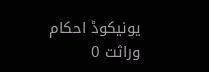یونیکوڈ احکام وراثت 0